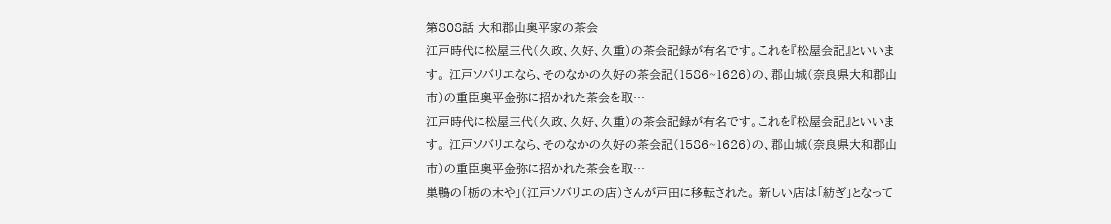第808話 大和郡山奥平家の茶会
江戸時代に松屋三代(久政、久好、久重)の茶会記録が有名です。これを『松屋会記』といいます。 江戸ソバリエなら、そのなかの久好の茶会記(1586~1626)の、郡山城(奈良県大和郡山市)の重臣奥平金弥に招かれた茶会を取…
江戸時代に松屋三代(久政、久好、久重)の茶会記録が有名です。これを『松屋会記』といいます。 江戸ソバリエなら、そのなかの久好の茶会記(1586~1626)の、郡山城(奈良県大和郡山市)の重臣奥平金弥に招かれた茶会を取…
巣鴨の「栃の木や」(江戸ソバリエの店)さんが戸田に移転された。 新しい店は「紡ぎ」となって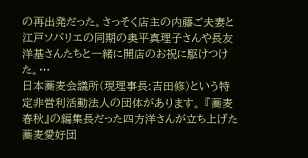の再出発だった。さっそく店主の内藤ご夫妻と江戸ソバリエの同期の奥平真理子さんや長友洋基さんたちと一緒に開店のお祝に駆けつけた。…
日本蕎麦会議所(現理事長:吉田修)という特定非営利活動法人の団体があります。 『蕎麦春秋』の編集長だった四方洋さんが立ち上げた蕎麦愛好団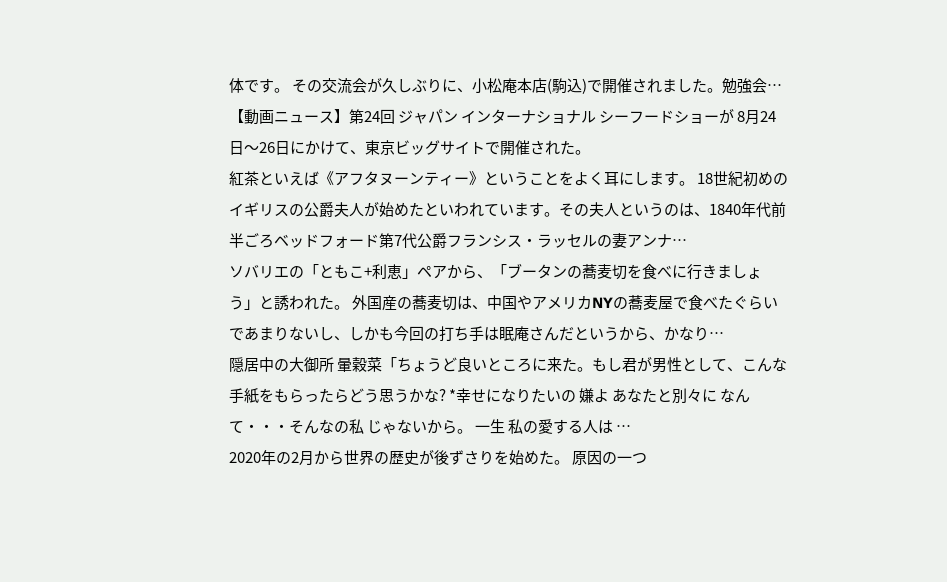体です。 その交流会が久しぶりに、小松庵本店(駒込)で開催されました。勉強会…
【動画ニュース】第24回 ジャパン インターナショナル シーフードショーが 8月24日〜26日にかけて、東京ビッグサイトで開催された。
紅茶といえば《アフタヌーンティー》ということをよく耳にします。 18世紀初めのイギリスの公爵夫人が始めたといわれています。その夫人というのは、1840年代前半ごろベッドフォード第7代公爵フランシス・ラッセルの妻アンナ…
ソバリエの「ともこ+利恵」ペアから、「ブータンの蕎麦切を食べに行きましょう」と誘われた。 外国産の蕎麦切は、中国やアメリカNYの蕎麦屋で食べたぐらいであまりないし、しかも今回の打ち手は眠庵さんだというから、かなり…
隠居中の大御所 暈穀菜「ちょうど良いところに来た。もし君が男性として、こんな手紙をもらったらどう思うかな? *幸せになりたいの 嫌よ あなたと別々に なんて・・・そんなの私 じゃないから。 一生 私の愛する人は …
2020年の2月から世界の歴史が後ずさりを始めた。 原因の一つ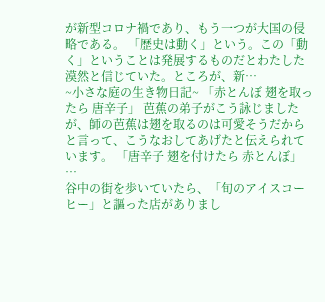が新型コロナ禍であり、もう一つが大国の侵略である。 「歴史は動く」という。この「動く」ということは発展するものだとわたした漠然と信じていた。ところが、新…
~小さな庭の生き物日記~ 「赤とんぼ 翅を取ったら 唐辛子」 芭蕉の弟子がこう詠じましたが、師の芭蕉は翅を取るのは可愛そうだからと言って、こうなおしてあげたと伝えられています。 「唐辛子 翅を付けたら 赤とんぼ」 …
谷中の街を歩いていたら、「旬のアイスコーヒー」と謳った店がありまし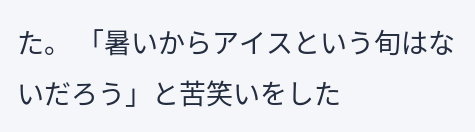た。 「暑いからアイスという旬はないだろう」と苦笑いをした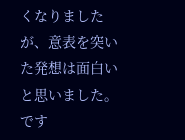くなりましたが、意表を突いた発想は面白いと思いました。 です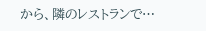から、隣のレストランで…